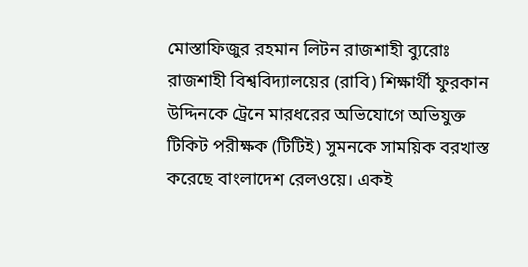মোস্তাফিজুর রহমান লিটন রাজশাহী ব্যুরোঃ
রাজশাহী বিশ্ববিদ্যালয়ের (রাবি) শিক্ষার্থী ফুরকান উদ্দিনকে ট্রেনে মারধরের অভিযোগে অভিযুক্ত টিকিট পরীক্ষক (টিটিই) সুমনকে সাময়িক বরখাস্ত করেছে বাংলাদেশ রেলওয়ে। একই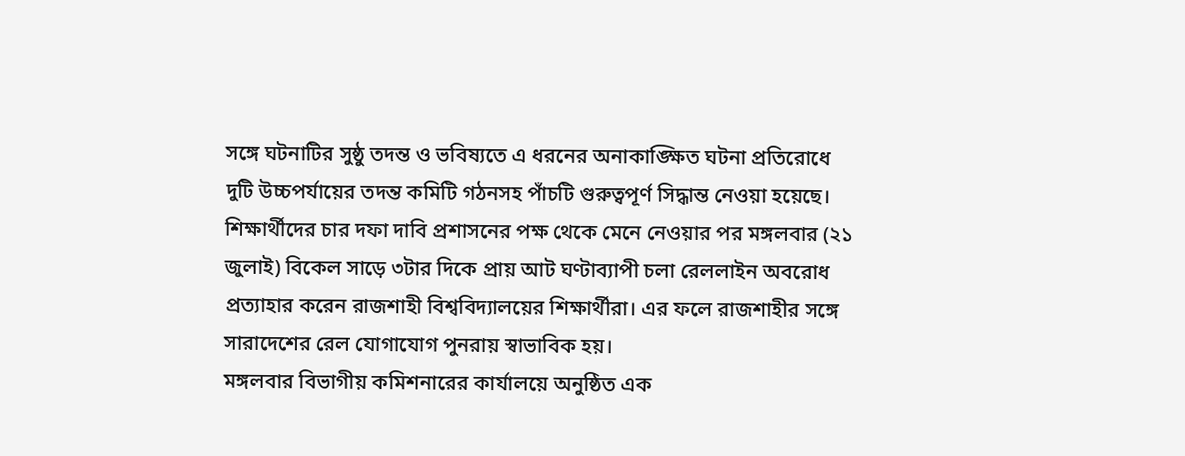সঙ্গে ঘটনাটির সুষ্ঠু তদন্ত ও ভবিষ্যতে এ ধরনের অনাকাঙ্ক্ষিত ঘটনা প্রতিরোধে দুটি উচ্চপর্যায়ের তদন্ত কমিটি গঠনসহ পাঁচটি গুরুত্বপূর্ণ সিদ্ধান্ত নেওয়া হয়েছে।
শিক্ষার্থীদের চার দফা দাবি প্রশাসনের পক্ষ থেকে মেনে নেওয়ার পর মঙ্গলবার (২১ জুলাই) বিকেল সাড়ে ৩টার দিকে প্রায় আট ঘণ্টাব্যাপী চলা রেললাইন অবরোধ প্রত্যাহার করেন রাজশাহী বিশ্ববিদ্যালয়ের শিক্ষার্থীরা। এর ফলে রাজশাহীর সঙ্গে সারাদেশের রেল যোগাযোগ পুনরায় স্বাভাবিক হয়।
মঙ্গলবার বিভাগীয় কমিশনারের কার্যালয়ে অনুষ্ঠিত এক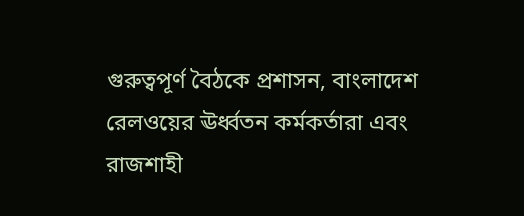গুরুত্বপূর্ণ বৈঠকে প্রশাসন, বাংলাদেশ রেলওয়ের ঊর্ধ্বতন কর্মকর্তারা এবং রাজশাহী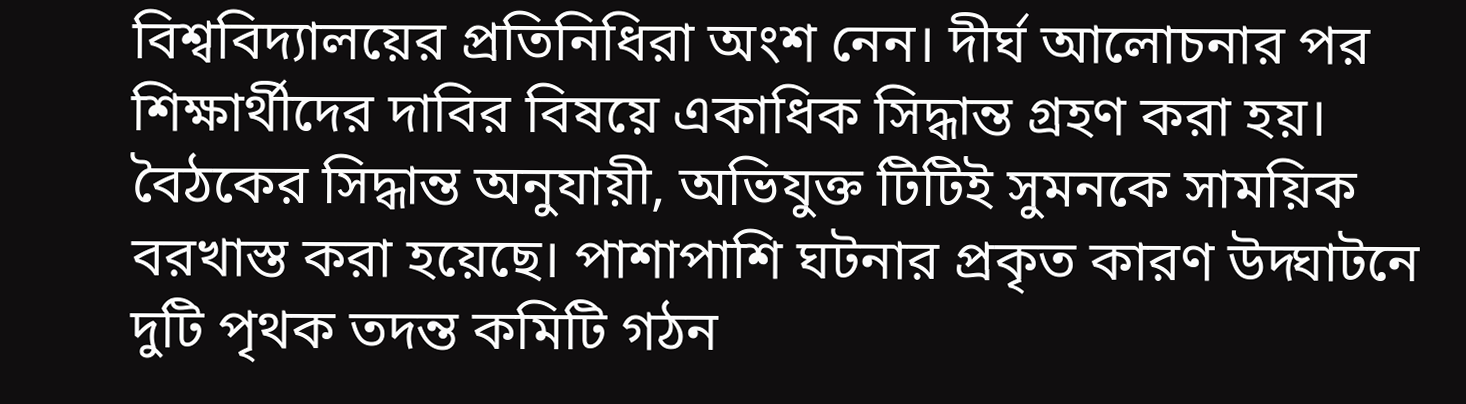বিশ্ববিদ্যালয়ের প্রতিনিধিরা অংশ নেন। দীর্ঘ আলোচনার পর শিক্ষার্থীদের দাবির বিষয়ে একাধিক সিদ্ধান্ত গ্রহণ করা হয়।
বৈঠকের সিদ্ধান্ত অনুযায়ী, অভিযুক্ত টিটিই সুমনকে সাময়িক বরখাস্ত করা হয়েছে। পাশাপাশি ঘটনার প্রকৃত কারণ উদ্ঘাটনে দুটি পৃথক তদন্ত কমিটি গঠন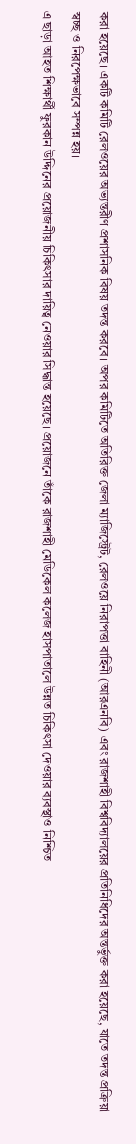করা হয়েছে। একটি কমিটি রেলওয়ের অভ্যন্তরীণ প্রশাসনিক বিষয় তদন্ত করবে। অপর কমিটিতে অতিরিক্ত জেলা ম্যাজিস্ট্রেট, রেলওয়ে নিরাপত্তা বাহিনী (আরএনবি) এবং রাজশাহী বিশ্ববিদ্যালয়ের প্রতিনিধিদের অন্তর্ভুক্ত করা হয়েছে, যাতে তদন্ত প্রক্রিয়া স্বচ্ছ ও নিরপেক্ষভাবে সম্পন্ন হয়।
এ ছাড়া আহত শিক্ষার্থী ফুরকান উদ্দিনের প্রয়োজনীয় চিকিৎসার দায়িত্ব নেওয়ার সিদ্ধান্ত হয়েছে। প্রয়োজনে তাঁকে রাজশাহী মেডিকেল কলেজ হাসপাতালে উন্নত চিকিৎসা দেওয়ার ব্যবস্থাও নিশ্চিত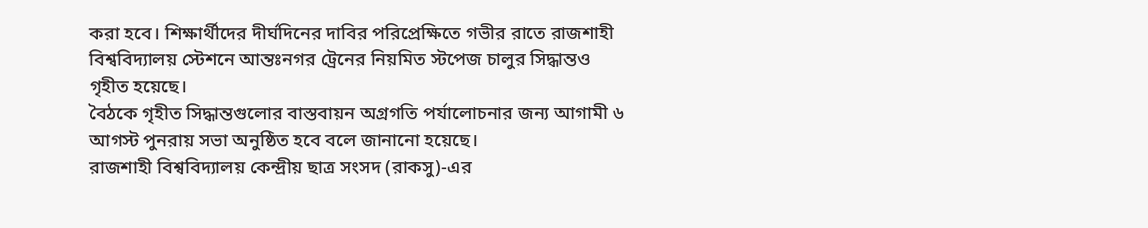করা হবে। শিক্ষার্থীদের দীর্ঘদিনের দাবির পরিপ্রেক্ষিতে গভীর রাতে রাজশাহী বিশ্ববিদ্যালয় স্টেশনে আন্তঃনগর ট্রেনের নিয়মিত স্টপেজ চালুর সিদ্ধান্তও গৃহীত হয়েছে।
বৈঠকে গৃহীত সিদ্ধান্তগুলোর বাস্তবায়ন অগ্রগতি পর্যালোচনার জন্য আগামী ৬ আগস্ট পুনরায় সভা অনুষ্ঠিত হবে বলে জানানো হয়েছে।
রাজশাহী বিশ্ববিদ্যালয় কেন্দ্রীয় ছাত্র সংসদ (রাকসু)-এর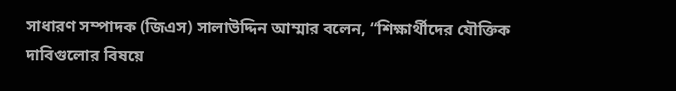সাধারণ সম্পাদক (জিএস) সালাউদ্দিন আম্মার বলেন, “শিক্ষার্থীদের যৌক্তিক দাবিগুলোর বিষয়ে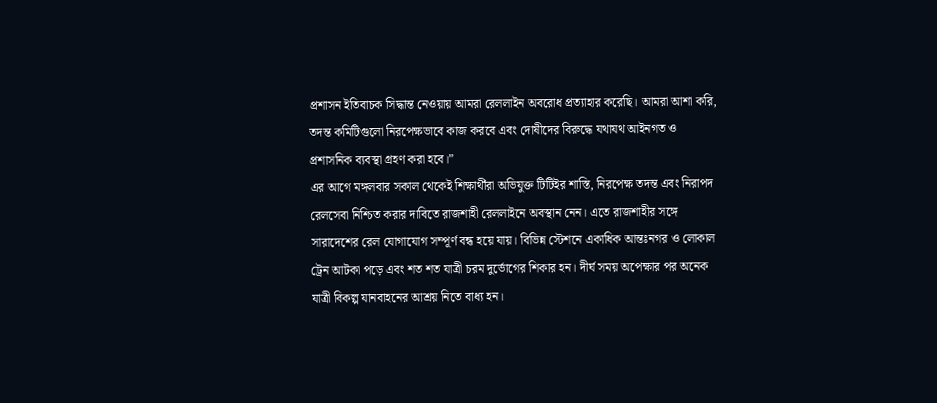প্রশাসন ইতিবাচক সিদ্ধান্ত নেওয়ায় আমরা রেললাইন অবরোধ প্রত্যাহার করেছি। আমরা আশা করি, তদন্ত কমিটিগুলো নিরপেক্ষভাবে কাজ করবে এবং দোষীদের বিরুদ্ধে যথাযথ আইনগত ও প্রশাসনিক ব্যবস্থা গ্রহণ করা হবে।”
এর আগে মঙ্গলবার সকাল থেকেই শিক্ষার্থীরা অভিযুক্ত টিটিইর শাস্তি, নিরপেক্ষ তদন্ত এবং নিরাপদ রেলসেবা নিশ্চিত করার দাবিতে রাজশাহী রেললাইনে অবস্থান নেন। এতে রাজশাহীর সঙ্গে সারাদেশের রেল যোগাযোগ সম্পূর্ণ বন্ধ হয়ে যায়। বিভিন্ন স্টেশনে একাধিক আন্তঃনগর ও লোকাল ট্রেন আটকা পড়ে এবং শত শত যাত্রী চরম দুর্ভোগের শিকার হন। দীর্ঘ সময় অপেক্ষার পর অনেক যাত্রী বিকল্প যানবাহনের আশ্রয় নিতে বাধ্য হন।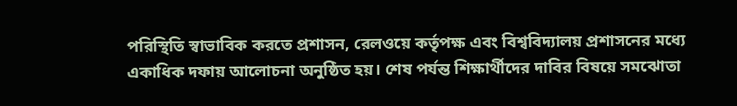পরিস্থিতি স্বাভাবিক করতে প্রশাসন, রেলওয়ে কর্তৃপক্ষ এবং বিশ্ববিদ্যালয় প্রশাসনের মধ্যে একাধিক দফায় আলোচনা অনুষ্ঠিত হয়। শেষ পর্যন্ত শিক্ষার্থীদের দাবির বিষয়ে সমঝোতা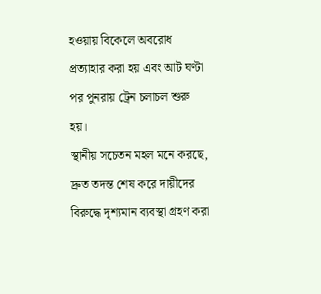হওয়ায় বিকেলে অবরোধ প্রত্যাহার করা হয় এবং আট ঘণ্টা পর পুনরায় ট্রেন চলাচল শুরু হয়।
স্থানীয় সচেতন মহল মনে করছে, দ্রুত তদন্ত শেষ করে দায়ীদের বিরুদ্ধে দৃশ্যমান ব্যবস্থা গ্রহণ করা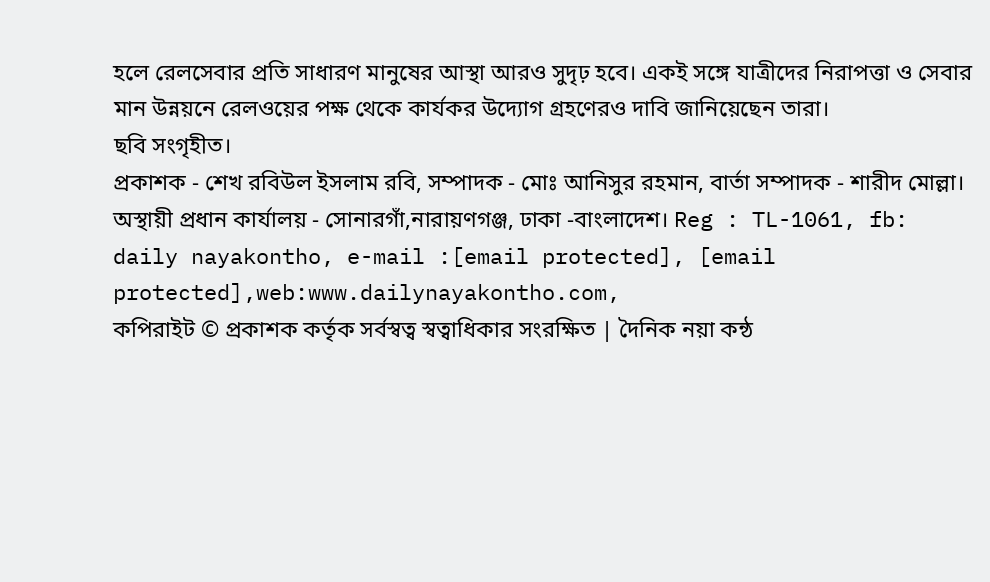হলে রেলসেবার প্রতি সাধারণ মানুষের আস্থা আরও সুদৃঢ় হবে। একই সঙ্গে যাত্রীদের নিরাপত্তা ও সেবার মান উন্নয়নে রেলওয়ের পক্ষ থেকে কার্যকর উদ্যোগ গ্রহণেরও দাবি জানিয়েছেন তারা।
ছবি সংগৃহীত।
প্রকাশক - শেখ রবিউল ইসলাম রবি, সম্পাদক - মোঃ আনিসুর রহমান, বার্তা সম্পাদক - শারীদ মোল্লা। অস্থায়ী প্রধান কার্যালয় - সোনারগাঁ,নারায়ণগঞ্জ, ঢাকা -বাংলাদেশ। Reg : TL-1061, fb: daily nayakontho, e-mail :[email protected], [email protected],web:www.dailynayakontho.com,
কপিরাইট © প্রকাশক কর্তৃক সর্বস্বত্ব স্বত্বাধিকার সংরক্ষিত | দৈনিক নয়া কন্ঠ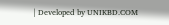| Developed by UNIKBD.COM